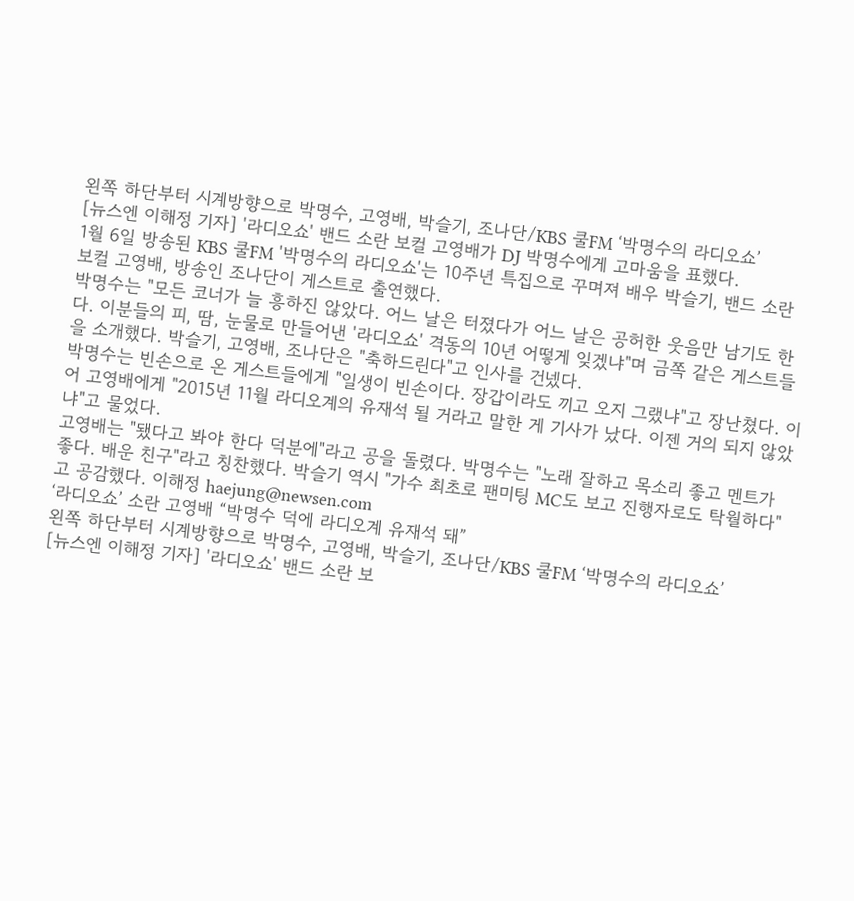왼쪽 하단부터 시계방향으로 박명수, 고영배, 박슬기, 조나단/KBS 쿨FM ‘박명수의 라디오쇼’
[뉴스엔 이해정 기자] '라디오쇼' 밴드 소란 보컬 고영배가 DJ 박명수에게 고마움을 표했다.
1월 6일 방송된 KBS 쿨FM '박명수의 라디오쇼'는 10주년 특집으로 꾸며져 배우 박슬기, 밴드 소란 보컬 고영배, 방송인 조나단이 게스트로 출연했다.
박명수는 "모든 코너가 늘 흥하진 않았다. 어느 날은 터졌다가 어느 날은 공허한 웃음만 남기도 한다. 이분들의 피, 땀, 눈물로 만들어낸 '라디오쇼' 격동의 10년 어떻게 잊겠냐"며 금쪽 같은 게스트들을 소개했다. 박슬기, 고영배, 조나단은 "축하드린다"고 인사를 건넸다.
박명수는 빈손으로 온 게스트들에게 "일생이 빈손이다. 장갑이라도 끼고 오지 그랬냐"고 장난쳤다. 이어 고영배에게 "2015년 11월 라디오계의 유재석 될 거라고 말한 게 기사가 났다. 이젠 거의 되지 않았냐"고 물었다.
고영배는 "됐다고 봐야 한다 덕분에"라고 공을 돌렸다. 박명수는 "노래 잘하고 목소리 좋고 멘트가 좋다. 배운 친구"라고 칭찬했다. 박슬기 역시 "가수 최초로 팬미팅 MC도 보고 진행자로도 탁월하다"고 공감했다. 이해정 haejung@newsen.com
‘라디오쇼’ 소란 고영배 “박명수 덕에 라디오계 유재석 돼”
왼쪽 하단부터 시계방향으로 박명수, 고영배, 박슬기, 조나단/KBS 쿨FM ‘박명수의 라디오쇼’
[뉴스엔 이해정 기자] '라디오쇼' 밴드 소란 보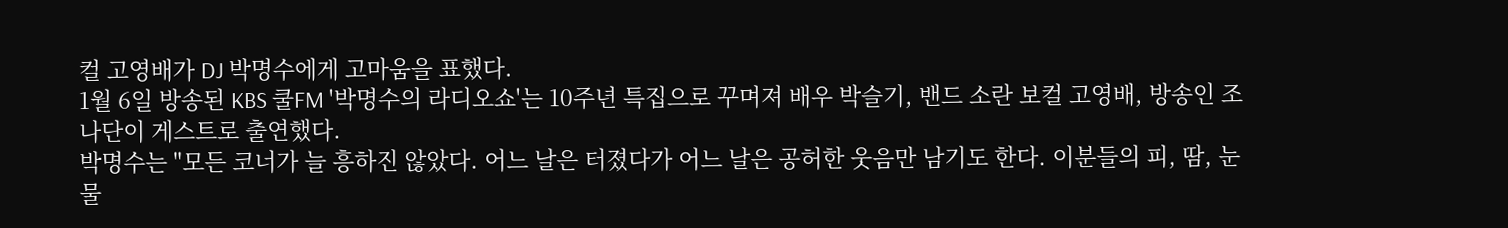컬 고영배가 DJ 박명수에게 고마움을 표했다.
1월 6일 방송된 KBS 쿨FM '박명수의 라디오쇼'는 10주년 특집으로 꾸며져 배우 박슬기, 밴드 소란 보컬 고영배, 방송인 조나단이 게스트로 출연했다.
박명수는 "모든 코너가 늘 흥하진 않았다. 어느 날은 터졌다가 어느 날은 공허한 웃음만 남기도 한다. 이분들의 피, 땀, 눈물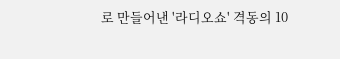로 만들어낸 '라디오쇼' 격동의 10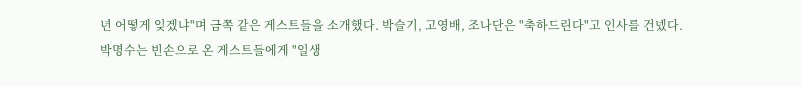년 어떻게 잊겠냐"며 금쪽 같은 게스트들을 소개했다. 박슬기, 고영배, 조나단은 "축하드린다"고 인사를 건넸다.
박명수는 빈손으로 온 게스트들에게 "일생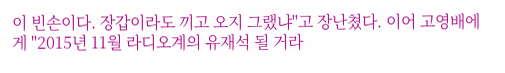이 빈손이다. 장갑이라도 끼고 오지 그랬냐"고 장난쳤다. 이어 고영배에게 "2015년 11월 라디오계의 유재석 될 거라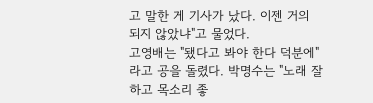고 말한 게 기사가 났다. 이젠 거의 되지 않았냐"고 물었다.
고영배는 "됐다고 봐야 한다 덕분에"라고 공을 돌렸다. 박명수는 "노래 잘하고 목소리 좋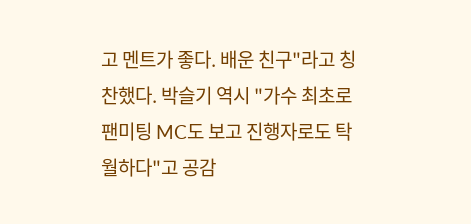고 멘트가 좋다. 배운 친구"라고 칭찬했다. 박슬기 역시 "가수 최초로 팬미팅 MC도 보고 진행자로도 탁월하다"고 공감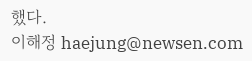했다.
이해정 haejung@newsen.com